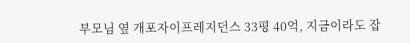부모님 옆 개포자이프레지던스 33평 40억, 지금이라도 잡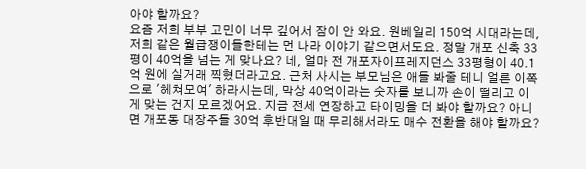아야 할까요?
요즘 저희 부부 고민이 너무 깊어서 잠이 안 와요. 원베일리 150억 시대라는데, 저희 같은 월급쟁이들한테는 먼 나라 이야기 같으면서도요. 정말 개포 신축 33평이 40억을 넘는 게 맞나요? 네, 얼마 전 개포자이프레지던스 33평형이 40.1억 원에 실거래 찍혔더라고요. 근처 사시는 부모님은 애들 봐줄 테니 얼른 이쪽으로 '헤쳐모여' 하라시는데, 막상 40억이라는 숫자를 보니까 손이 떨리고 이게 맞는 건지 모르겠어요. 지금 전세 연장하고 타이밍을 더 봐야 할까요? 아니면 개포동 대장주들 30억 후반대일 때 무리해서라도 매수 전환을 해야 할까요?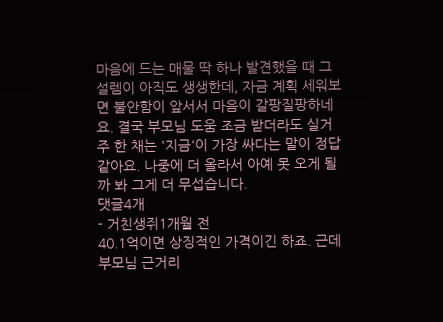마음에 드는 매물 딱 하나 발견했을 때 그 설렘이 아직도 생생한데, 자금 계획 세워보면 불안함이 앞서서 마음이 갈팡질팡하네요. 결국 부모님 도움 조금 받더라도 실거주 한 채는 '지금'이 가장 싸다는 말이 정답 같아요. 나중에 더 올라서 아예 못 오게 될까 봐 그게 더 무섭습니다.
댓글4개
- 거친생쥐1개월 전
40.1억이면 상징적인 가격이긴 하죠. 근데 부모님 근거리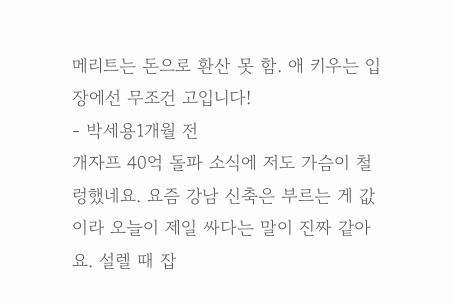메리트는 돈으로 환산 못 함. 애 키우는 입장에선 무조건 고입니다!
- 박세용1개월 전
개자프 40억 돌파 소식에 저도 가슴이 철렁했네요. 요즘 강남 신축은 부르는 게 값이라 오늘이 제일 싸다는 말이 진짜 같아요. 설렐 때 잡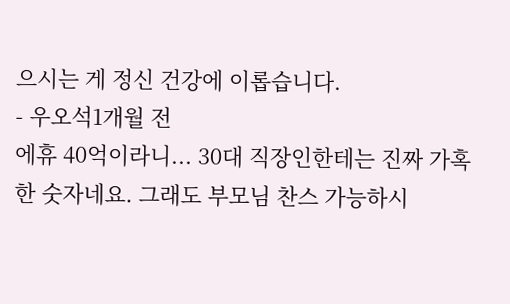으시는 게 정신 건강에 이롭습니다.
- 우오석1개월 전
에휴 40억이라니... 30대 직장인한테는 진짜 가혹한 숫자네요. 그래도 부모님 찬스 가능하시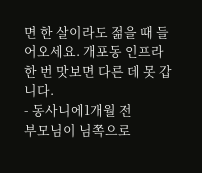면 한 살이라도 젊을 때 들어오세요. 개포동 인프라 한 번 맛보면 다른 데 못 갑니다.
- 동사니에1개월 전
부모님이 님쪽으로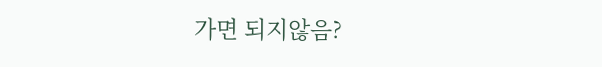가면 되지않음?